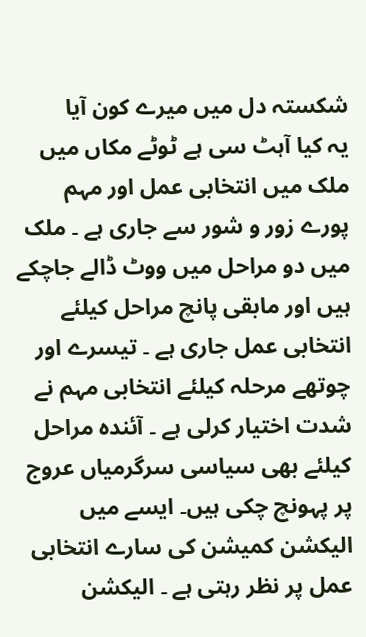شکستہ دل میں میرے کون آیا
یہ کیا آہٹ سی ہے ٹوٹے مکاں میں
ملک میں انتخابی عمل اور مہم پورے زور و شور سے جاری ہے ۔ ملک میں دو مراحل میں ووٹ ڈالے جاچکے ہیں اور مابقی پانچ مراحل کیلئے انتخابی عمل جاری ہے ۔ تیسرے اور چوتھے مرحلہ کیلئے انتخابی مہم نے شدت اختیار کرلی ہے ۔ آئندہ مراحل کیلئے بھی سیاسی سرگرمیاں عروج پر پہونچ چکی ہیں۔ ایسے میں الیکشن کمیشن کی سارے انتخابی عمل پر نظر رہتی ہے ۔ الیکشن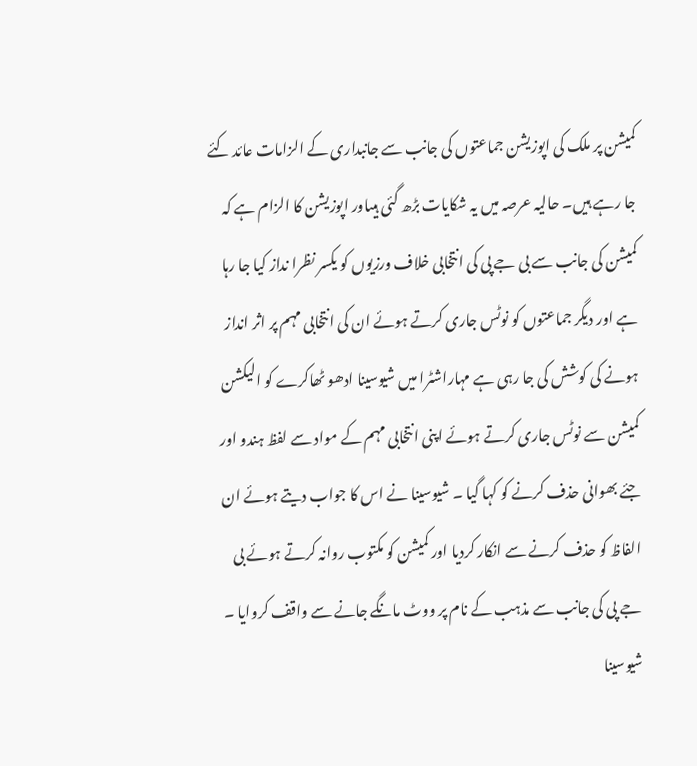کمیشن پر ملک کی اپوزیشن جماعتوں کی جانب سے جانبداری کے الزامات عائد کئے جا رہے ہیں۔ حالیہ عرصہ میں یہ شکایات بڑھ گئی ہیںاور اپوزیشن کا الزام ہے کہ کمیشن کی جانب سے بی جے پی کی انتخابی خلاف ورزیوں کو یکسر نظرا نداز کیا جا رہا ہے اور دیگر جماعتوں کو نوٹس جاری کرتے ہوئے ان کی انتخابی مہم پر اثر انداز ہونے کی کوشش کی جا رہی ہے مہاراشٹرا میں شیوسینا ادھو ٹھاکرے کو الیکشن کمیشن سے نوٹس جاری کرتے ہوئے اپنی انتخابی مہم کے مواد سے لفظ ہندو اور جئے بھوانی حذف کرنے کو کہا گیا ۔ شیوسینا نے اس کا جواب دیتے ہوئے ان الفاظ کو حذف کرنے سے انکار کردیا اور کمیشن کو مکتوب روانہ کرتے ہوئے بی جے پی کی جانب سے مذہب کے نام پر ووٹ مانگے جانے سے واقف کروایا ۔ شیوسینا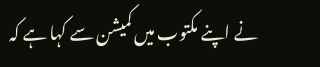نے اپنے مکتوب میں کمیشن سے کہا ہے کہ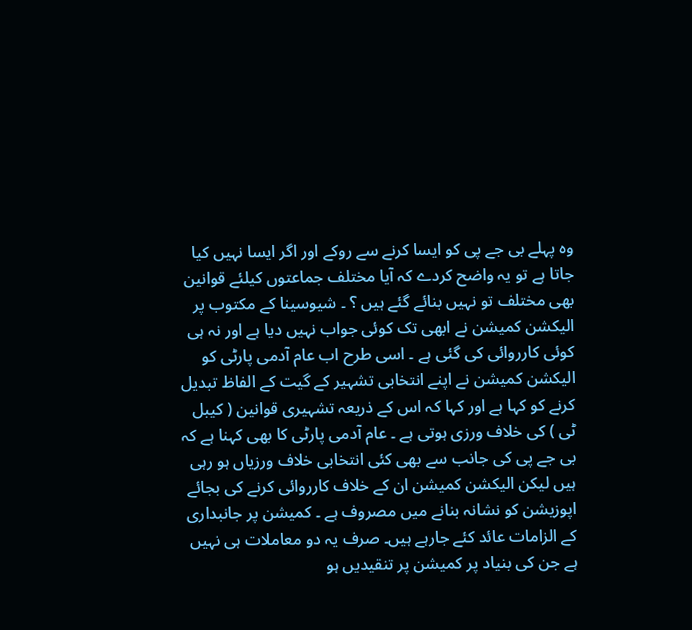وہ پہلے بی جے پی کو ایسا کرنے سے روکے اور اگر ایسا نہیں کیا جاتا ہے تو یہ واضح کردے کہ آیا مختلف جماعتوں کیلئے قوانین بھی مختلف تو نہیں بنائے گئے ہیں ؟ ۔ شیوسینا کے مکتوب پر الیکشن کمیشن نے ابھی تک کوئی جواب نہیں دیا ہے اور نہ ہی کوئی کارروائی کی گئی ہے ۔ اسی طرح اب عام آدمی پارٹی کو الیکشن کمیشن نے اپنے انتخابی تشہیر کے گیت کے الفاظ تبدیل کرنے کو کہا ہے اور کہا کہ اس کے ذریعہ تشہیری قوانین ( کیبل ٹی ) کی خلاف ورزی ہوتی ہے ۔ عام آدمی پارٹی کا بھی کہنا ہے کہ بی جے پی کی جانب سے بھی کئی انتخابی خلاف ورزیاں ہو رہی ہیں لیکن الیکشن کمیشن ان کے خلاف کارروائی کرنے کی بجائے اپوزیشن کو نشانہ بنانے میں مصروف ہے ۔ کمیشن پر جانبداری کے الزامات عائد کئے جارہے ہیں۔ صرف یہ دو معاملات ہی نہیں ہے جن کی بنیاد پر کمیشن پر تنقیدیں ہو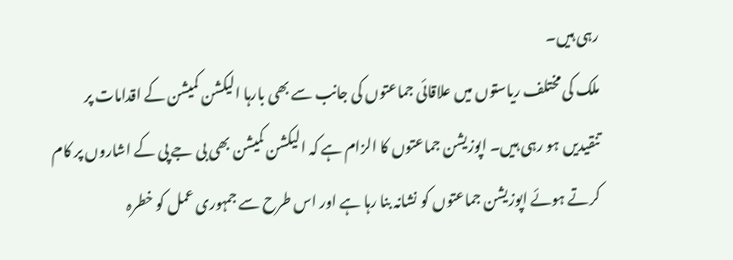رہی ہیں۔
ملک کی مختلف ریاستوں میں علاقائی جماعتوں کی جانب سے بھی بارہا الیکشن کمیشن کے اقدامات پر تنقیدیں ہو رہی ہیں۔ اپوزیشن جماعتوں کا الزام ہے کہ الیکشن کمیشن بھی بی جے پی کے اشاروں پر کام کرتے ہوئے اپوزیشن جماعتوں کو نشانہ بنا رہا ہے اور اس طرح سے جمہوری عمل کو خطرہ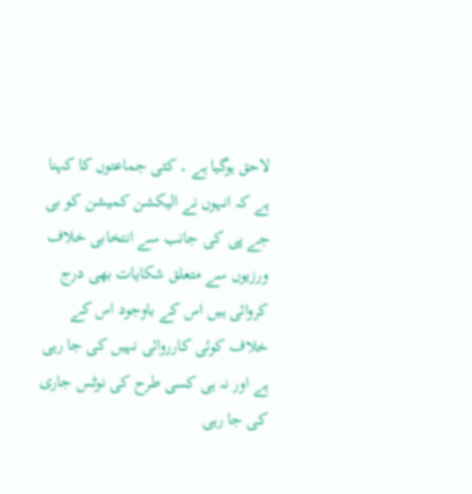لاحق ہوگیا ہے ۔ کئی جماعتوں کا کہنا ہے کہ انہوں نے الیکشن کمیشن کو بی جے پی کی جانب سے انتخابی خلاف ورزیوں سے متعلق شکایات بھی درج کروائی ہیں اس کے باوجود اس کے خلاف کوئی کارروائی نہیں کی جا رہی ہے اور نہ ہی کسی طرح کی نوٹس جاری کی جا رہی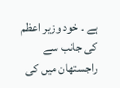ہے ۔ خود وزیر اعظم کی جانب سے راجستھان میں کی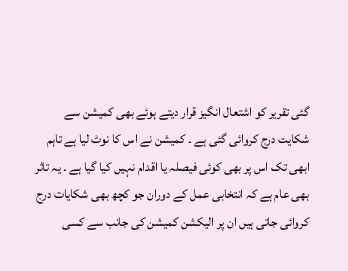گئی تقریر کو اشتعال انگیز قرار دیتے ہوئے بھی کمیشن سے شکایت درج کروائی گئی ہے ۔ کمیشن نے اس کا نوٹ لیا ہے تاہم ابھی تک اس پر بھی کوئی فیصلہ یا اقدام نہیں کیا گیا ہے ۔ یہ تاثر بھی عام ہے کہ انتخابی عمل کے دوران جو کچھ بھی شکایات درج کروائی جاتی ہیں ان پر الیکشن کمیشن کی جانب سے کسی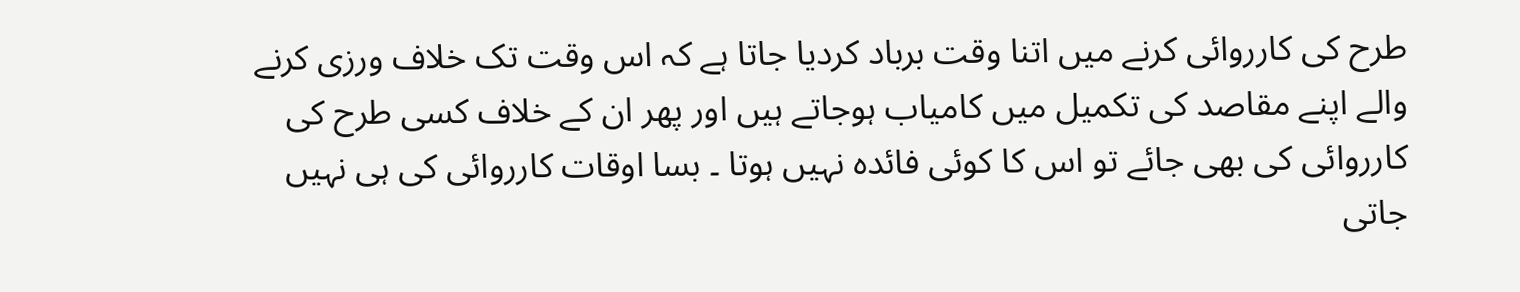طرح کی کارروائی کرنے میں اتنا وقت برباد کردیا جاتا ہے کہ اس وقت تک خلاف ورزی کرنے والے اپنے مقاصد کی تکمیل میں کامیاب ہوجاتے ہیں اور پھر ان کے خلاف کسی طرح کی کارروائی کی بھی جائے تو اس کا کوئی فائدہ نہیں ہوتا ۔ بسا اوقات کارروائی کی ہی نہیں جاتی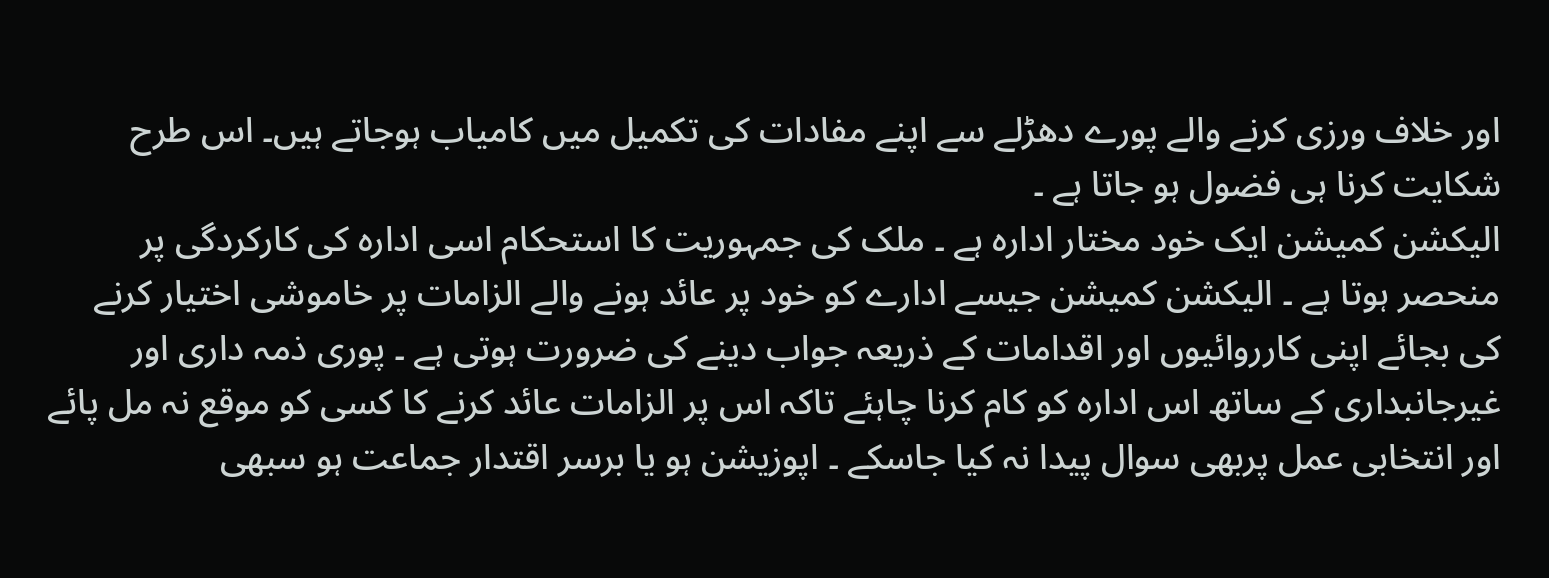اور خلاف ورزی کرنے والے پورے دھڑلے سے اپنے مفادات کی تکمیل میں کامیاب ہوجاتے ہیں۔ اس طرح شکایت کرنا ہی فضول ہو جاتا ہے ۔
الیکشن کمیشن ایک خود مختار ادارہ ہے ۔ ملک کی جمہوریت کا استحکام اسی ادارہ کی کارکردگی پر منحصر ہوتا ہے ۔ الیکشن کمیشن جیسے ادارے کو خود پر عائد ہونے والے الزامات پر خاموشی اختیار کرنے کی بجائے اپنی کارروائیوں اور اقدامات کے ذریعہ جواب دینے کی ضرورت ہوتی ہے ۔ پوری ذمہ داری اور غیرجانبداری کے ساتھ اس ادارہ کو کام کرنا چاہئے تاکہ اس پر الزامات عائد کرنے کا کسی کو موقع نہ مل پائے اور انتخابی عمل پربھی سوال پیدا نہ کیا جاسکے ۔ اپوزیشن ہو یا برسر اقتدار جماعت ہو سبھی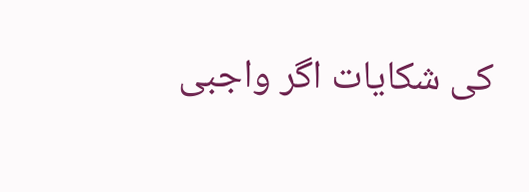کی شکایات اگر واجبی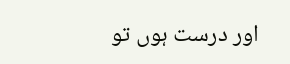اور درست ہوں تو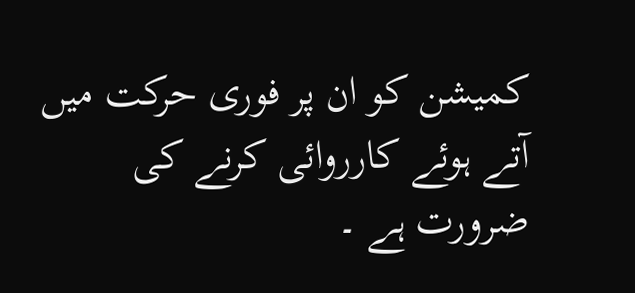کمیشن کو ان پر فوری حرکت میں آتے ہوئے کارروائی کرنے کی ضرورت ہے ۔